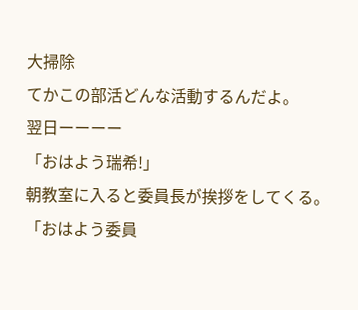大掃除
てかこの部活どんな活動するんだよ。
翌日ーーーー
「おはよう瑞希!」
朝教室に入ると委員長が挨拶をしてくる。
「おはよう委員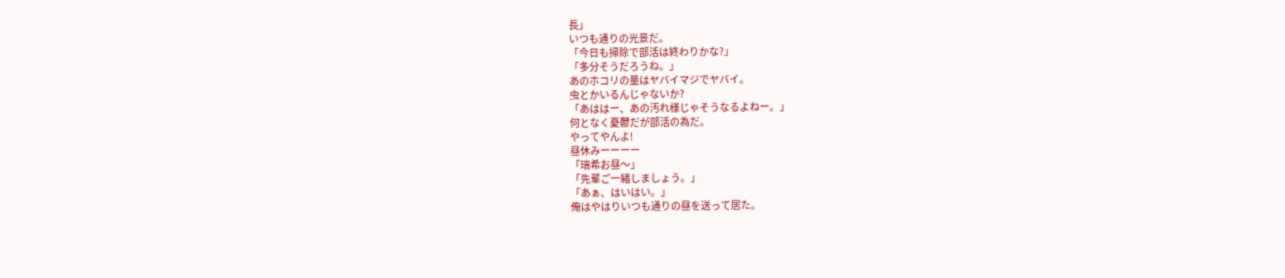長」
いつも通りの光景だ。
「今日も掃除で部活は終わりかな?」
「多分そうだろうね。」
あのホコリの量はヤバイマジでヤバイ。
虫とかいるんじゃないか?
「あははー、あの汚れ様じゃそうなるよねー。」
何となく憂鬱だが部活の為だ。
やってやんよ!
昼休みーーーー
「瑞希お昼〜」
「先輩ご一緒しましょう。」
「あぁ、はいはい。」
俺はやはりいつも通りの昼を送って居た。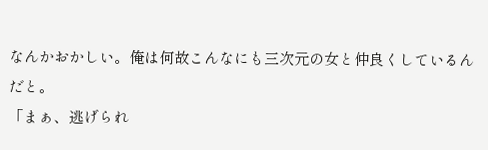なんかおかしい。俺は何故こんなにも三次元の女と仲良くしているんだと。
「まぁ、逃げられ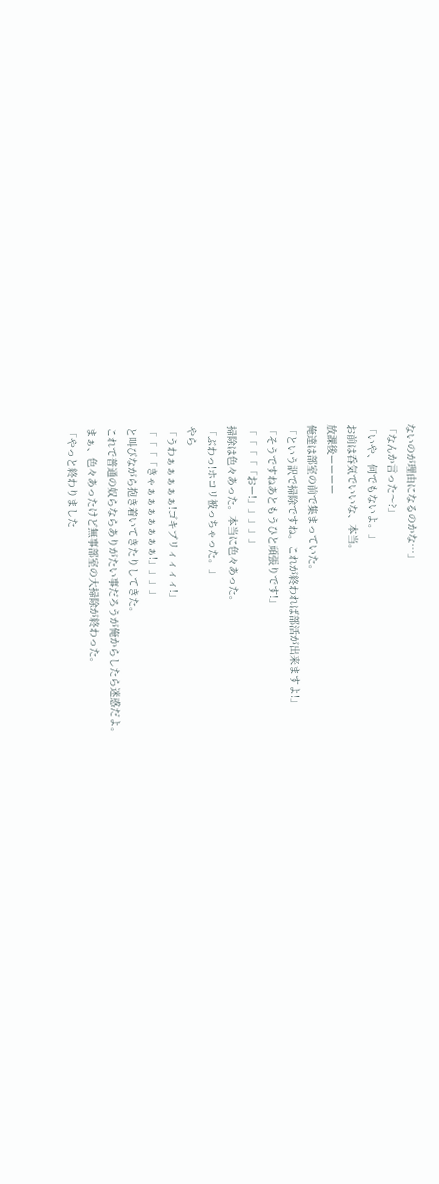ないのが理由になるのかな…」
「なんか言った〜?」
「いや、何でもないよ。」
お前は呑気でいいな、本当。
放課後ーーーー
俺達は部室の前で集まっていた。
「という訳で掃除ですね。これが終われば部活が出来ますよ!」
「そうですねあともうひと頑張りです!」
「「「「「おー!」」」」」
掃除は色々あった。本当に色々あった。
「ぶわっ!ホコリ被っちゃった。」
やら
「うわぁぁぁぁぁ!ゴキブリィィィィ!」
「「「「きゃぁぁぁぁぁぁぁ!」」」」
と叫びながら抱き着いてきたりしてきた。
これで普通の奴らならありがたい事だろうが俺からしたら迷惑だよ。
まぁ、色々あったけど無事部室の大掃除が終わった。
「やっと終わりました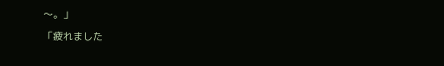〜。」
「疲れました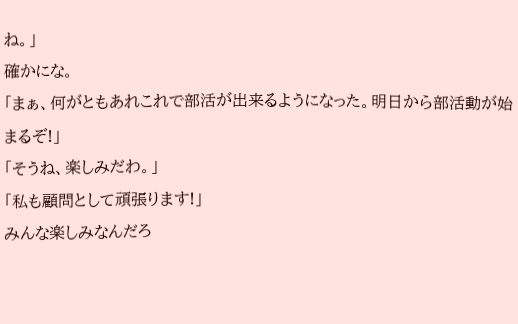ね。」
確かにな。
「まぁ、何がともあれこれで部活が出来るようになった。明日から部活動が始まるぞ!」
「そうね、楽しみだわ。」
「私も顧問として頑張ります!」
みんな楽しみなんだろ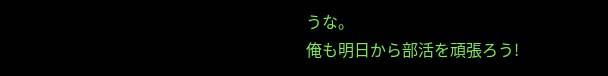うな。
俺も明日から部活を頑張ろう!